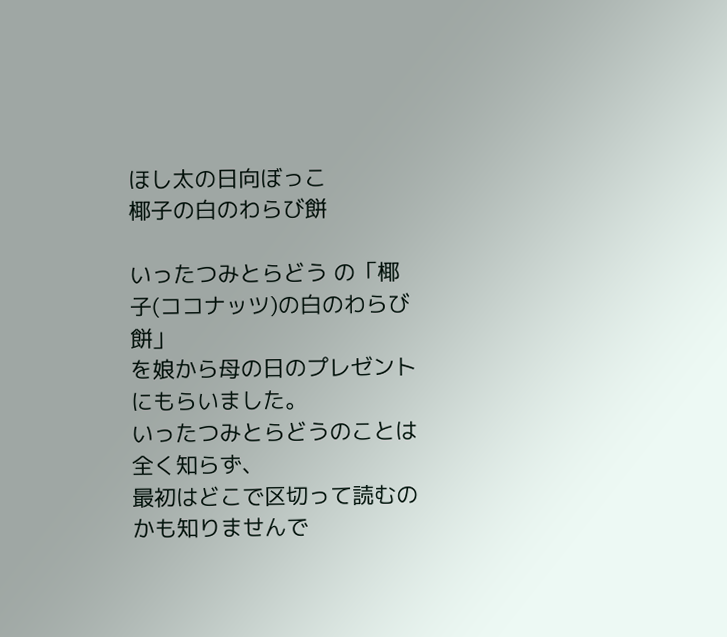ほし太の日向ぼっこ
椰子の白のわらび餅

いったつみとらどう の「椰子(ココナッツ)の白のわらび餅」
を娘から母の日のプレゼントにもらいました。
いったつみとらどうのことは全く知らず、
最初はどこで区切って読むのかも知りませんで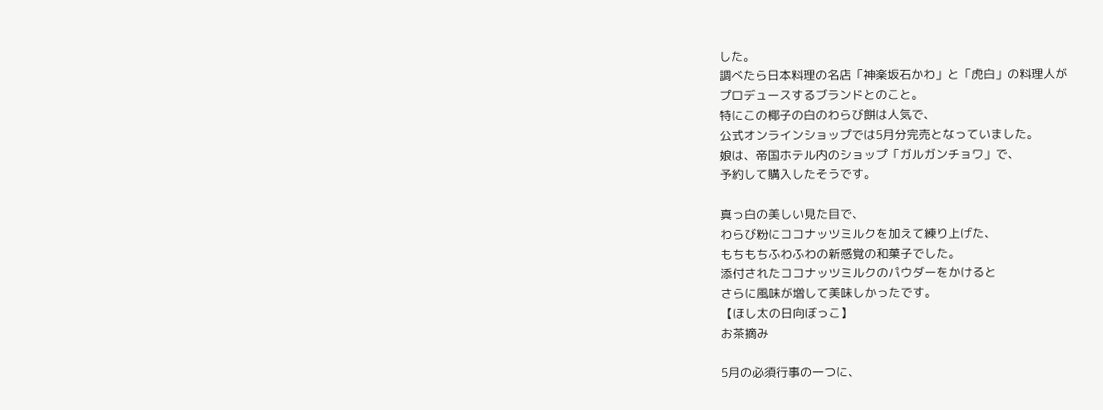した。
調べたら日本料理の名店「神楽坂石かわ」と「虎白」の料理人が
プロデュースするブランドとのこと。
特にこの椰子の白のわらび餅は人気で、
公式オンラインショップでは5月分完売となっていました。
娘は、帝国ホテル内のショップ「ガルガンチョワ」で、
予約して購入したそうです。

真っ白の美しい見た目で、
わらび粉にココナッツミルクを加えて練り上げた、
もちもちふわふわの新感覚の和菓子でした。
添付されたココナッツミルクのパウダーをかけると
さらに風味が増して美味しかったです。
【ほし太の日向ぼっこ】
お茶摘み

5月の必須行事の一つに、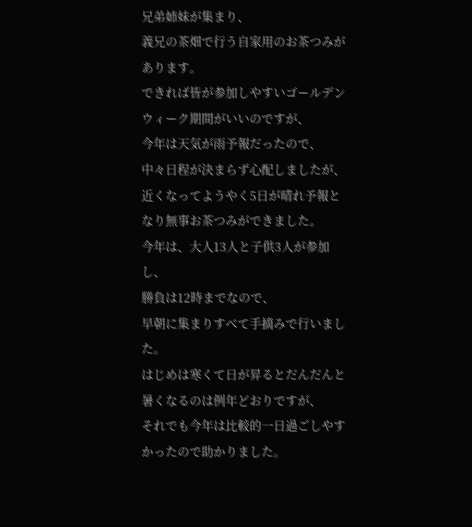兄弟姉妹が集まり、
義兄の茶畑で行う自家用のお茶つみがあります。
できれば皆が参加しやすいゴールデンウィーク期間がいいのですが、
今年は天気が雨予報だったので、
中々日程が決まらず心配しましたが、
近くなってようやく5日が晴れ予報となり無事お茶つみができました。
今年は、大人13人と子供3人が参加し、
勝負は12時までなので、
早朝に集まりすべて手摘みで行いました。
はじめは寒くて日が昇るとだんだんと暑くなるのは例年どおりですが、
それでも今年は比較的一日過ごしやすかったので助かりました。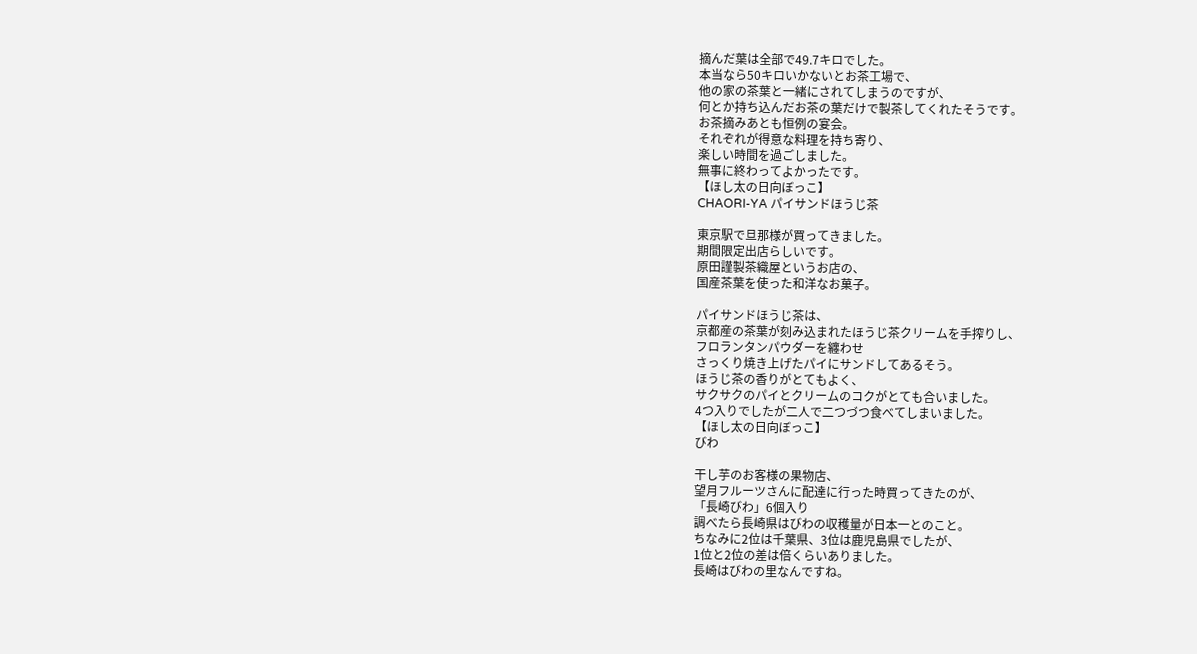摘んだ葉は全部で49.7キロでした。
本当なら50キロいかないとお茶工場で、
他の家の茶葉と一緒にされてしまうのですが、
何とか持ち込んだお茶の葉だけで製茶してくれたそうです。
お茶摘みあとも恒例の宴会。
それぞれが得意な料理を持ち寄り、
楽しい時間を過ごしました。
無事に終わってよかったです。
【ほし太の日向ぼっこ】
CHAORI-YA パイサンドほうじ茶

東京駅で旦那様が買ってきました。
期間限定出店らしいです。
原田謹製茶織屋というお店の、
国産茶葉を使った和洋なお菓子。

パイサンドほうじ茶は、
京都産の茶葉が刻み込まれたほうじ茶クリームを手搾りし、
フロランタンパウダーを纏わせ
さっくり焼き上げたパイにサンドしてあるそう。
ほうじ茶の香りがとてもよく、
サクサクのパイとクリームのコクがとても合いました。
4つ入りでしたが二人で二つづつ食べてしまいました。
【ほし太の日向ぼっこ】
びわ

干し芋のお客様の果物店、
望月フルーツさんに配達に行った時買ってきたのが、
「長崎びわ」6個入り
調べたら長崎県はびわの収穫量が日本一とのこと。
ちなみに2位は千葉県、3位は鹿児島県でしたが、
1位と2位の差は倍くらいありました。
長崎はびわの里なんですね。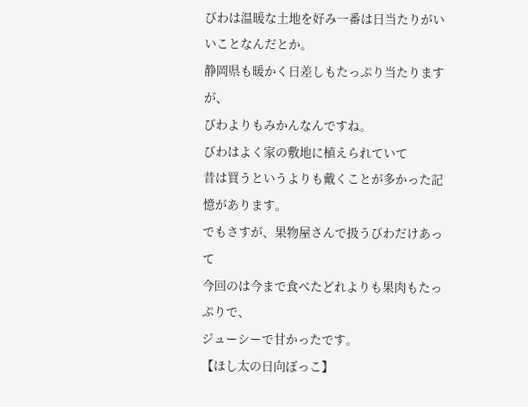びわは温暖な土地を好み一番は日当たりがいいことなんだとか。
静岡県も暖かく日差しもたっぷり当たりますが、
びわよりもみかんなんですね。
びわはよく家の敷地に植えられていて
昔は買うというよりも戴くことが多かった記憶があります。
でもさすが、果物屋さんで扱うびわだけあって
今回のは今まで食べたどれよりも果肉もたっぷりで、
ジューシーで甘かったです。
【ほし太の日向ぼっこ】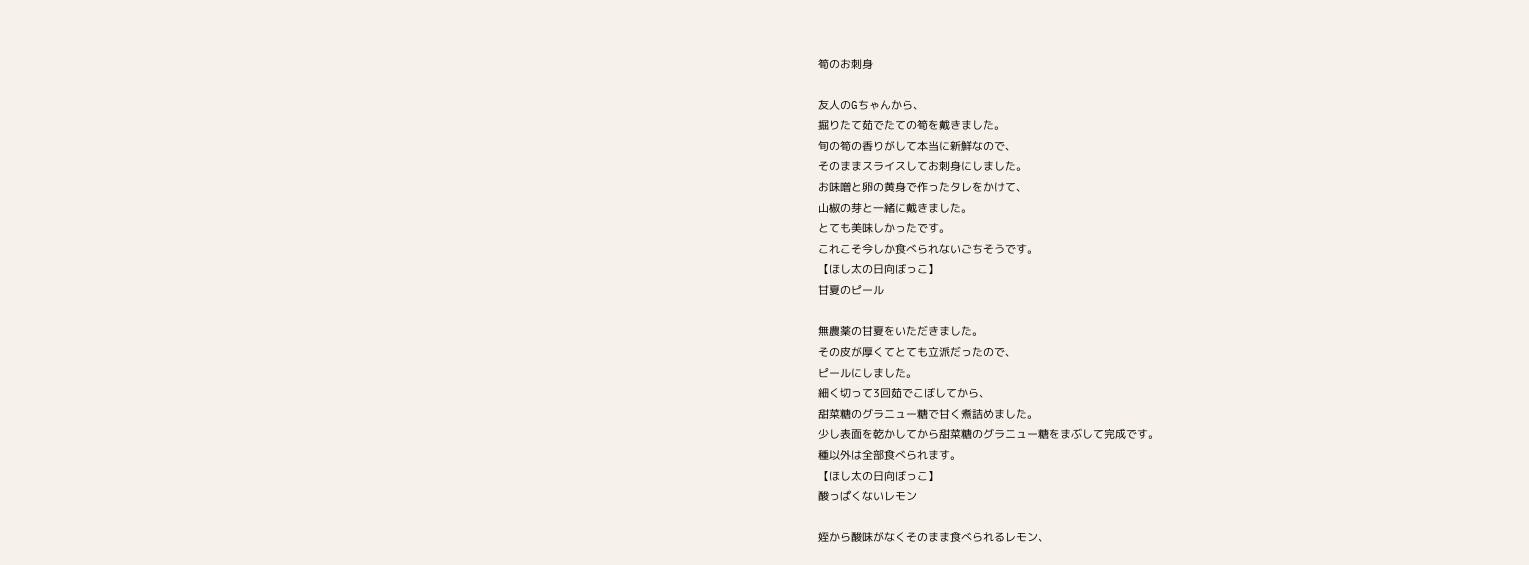筍のお刺身

友人のGちゃんから、
掘りたて茹でたての筍を戴きました。
旬の筍の香りがして本当に新鮮なので、
そのままスライスしてお刺身にしました。
お味噌と卵の黄身で作ったタレをかけて、
山椒の芽と一緒に戴きました。
とても美味しかったです。
これこそ今しか食べられないごちそうです。
【ほし太の日向ぼっこ】
甘夏のピール

無農薬の甘夏をいただきました。
その皮が厚くてとても立派だったので、
ピールにしました。
細く切って3回茹でこぼしてから、
甜菜糖のグラニュー糖で甘く煮詰めました。
少し表面を乾かしてから甜菜糖のグラニュー糖をまぶして完成です。
種以外は全部食べられます。
【ほし太の日向ぼっこ】
酸っぱくないレモン

姪から酸味がなくそのまま食べられるレモン、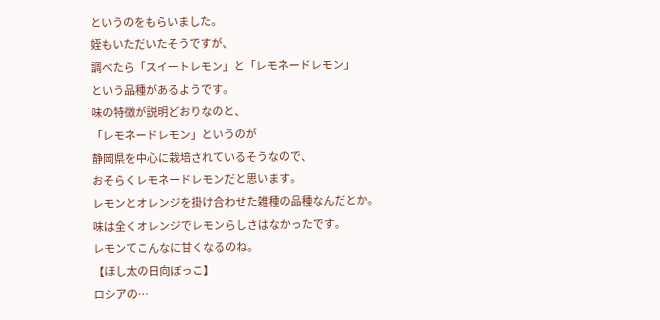というのをもらいました。
姪もいただいたそうですが、
調べたら「スイートレモン」と「レモネードレモン」
という品種があるようです。
味の特徴が説明どおりなのと、
「レモネードレモン」というのが
静岡県を中心に栽培されているそうなので、
おそらくレモネードレモンだと思います。
レモンとオレンジを掛け合わせた雑種の品種なんだとか。
味は全くオレンジでレモンらしさはなかったです。
レモンてこんなに甘くなるのね。
【ほし太の日向ぼっこ】
ロシアの…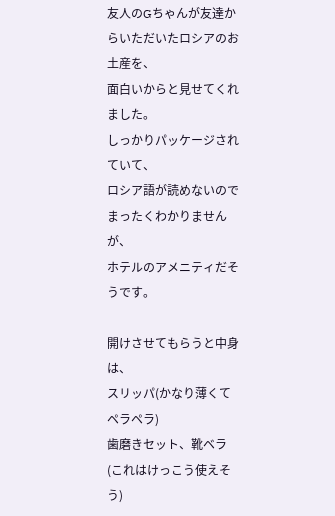友人のGちゃんが友達からいただいたロシアのお土産を、
面白いからと見せてくれました。
しっかりパッケージされていて、
ロシア語が読めないのでまったくわかりませんが、
ホテルのアメニティだそうです。

開けさせてもらうと中身は、
スリッパ(かなり薄くてペラペラ)
歯磨きセット、靴ベラ(これはけっこう使えそう)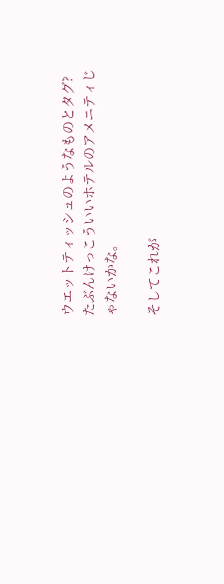ウエットティッシュのようなものとタグ?
たぶんけっこういいホテルのアメニティじゃないかな。

そしてこれが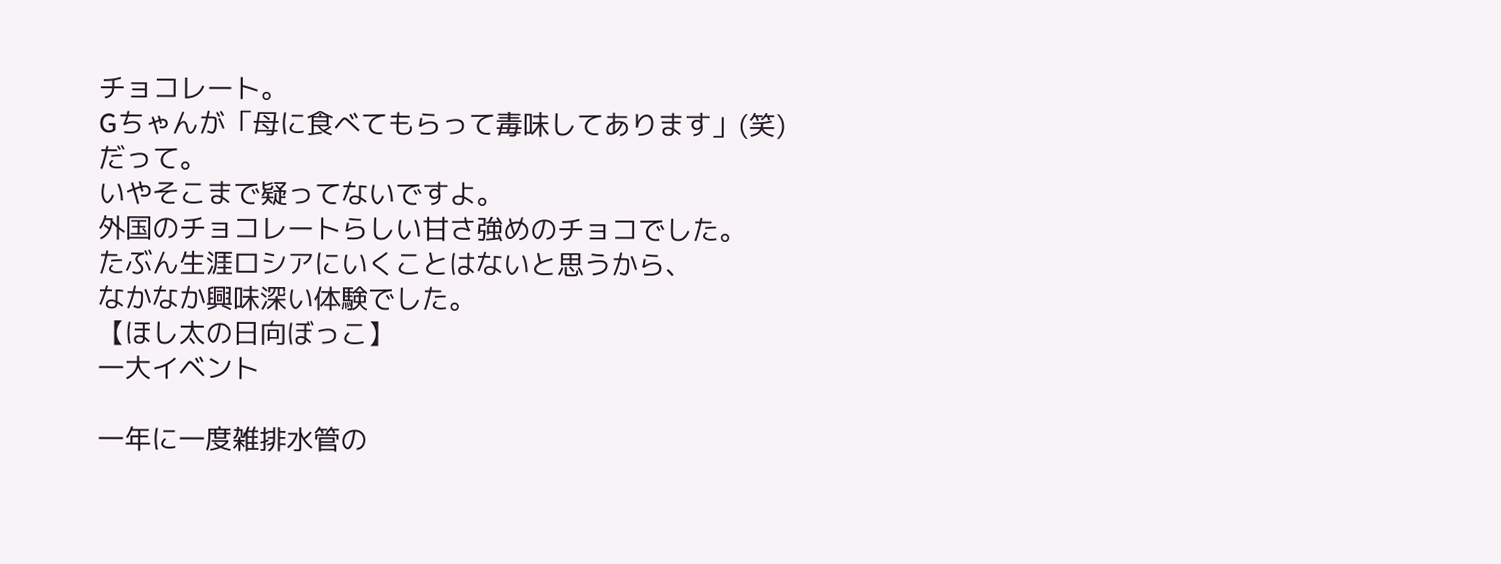チョコレート。
Gちゃんが「母に食べてもらって毒味してあります」(笑)
だって。
いやそこまで疑ってないですよ。
外国のチョコレートらしい甘さ強めのチョコでした。
たぶん生涯ロシアにいくことはないと思うから、
なかなか興味深い体験でした。
【ほし太の日向ぼっこ】
一大イベント

一年に一度雑排水管の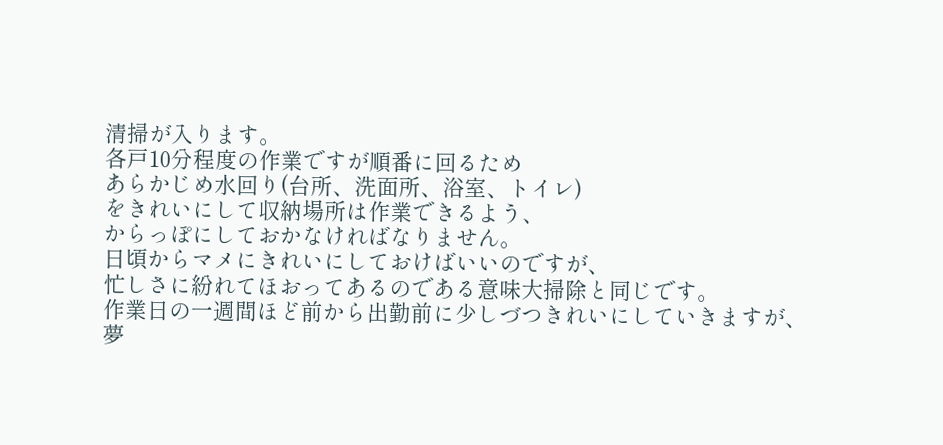清掃が入ります。
各戸10分程度の作業ですが順番に回るため
あらかじめ水回り(台所、洗面所、浴室、トイレ)
をきれいにして収納場所は作業できるよう、
からっぽにしておかなければなりません。
日頃からマメにきれいにしておけばいいのですが、
忙しさに紛れてほおってあるのである意味大掃除と同じです。
作業日の一週間ほど前から出勤前に少しづつきれいにしていきますが、
夢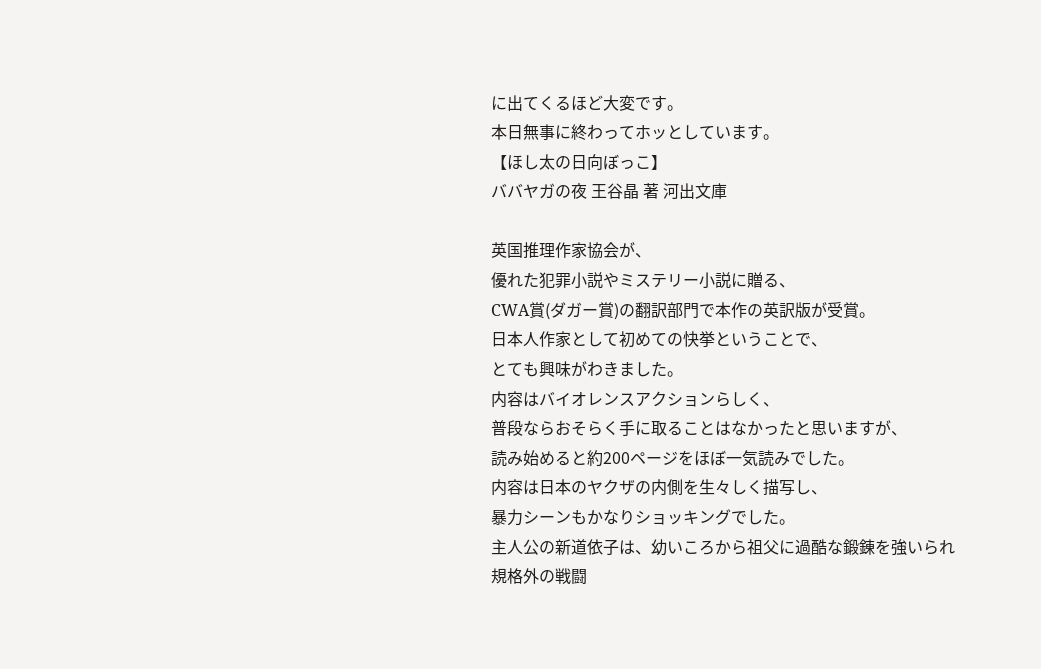に出てくるほど大変です。
本日無事に終わってホッとしています。
【ほし太の日向ぼっこ】
ババヤガの夜 王谷晶 著 河出文庫

英国推理作家協会が、
優れた犯罪小説やミステリー小説に贈る、
CWA賞(ダガー賞)の翻訳部門で本作の英訳版が受賞。
日本人作家として初めての快挙ということで、
とても興味がわきました。
内容はバイオレンスアクションらしく、
普段ならおそらく手に取ることはなかったと思いますが、
読み始めると約200ページをほぼ一気読みでした。
内容は日本のヤクザの内側を生々しく描写し、
暴力シーンもかなりショッキングでした。
主人公の新道依子は、幼いころから祖父に過酷な鍛錬を強いられ
規格外の戦闘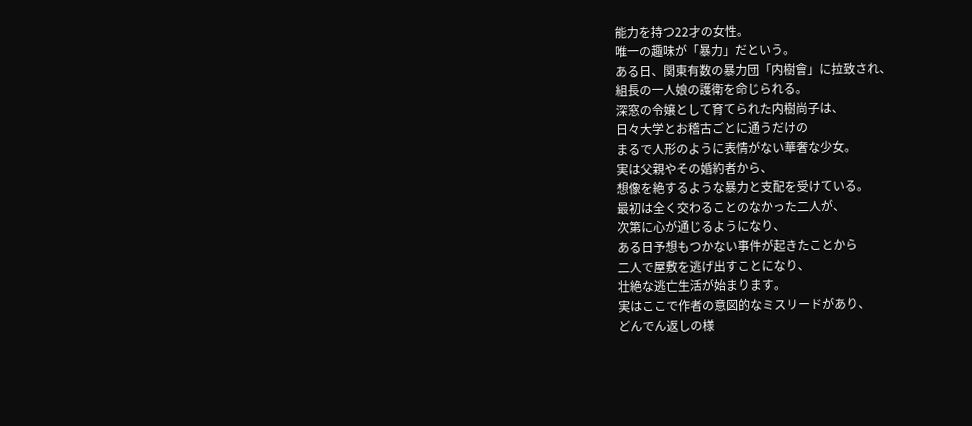能力を持つ22才の女性。
唯一の趣味が「暴力」だという。
ある日、関東有数の暴力団「内樹會」に拉致され、
組長の一人娘の護衛を命じられる。
深窓の令嬢として育てられた内樹尚子は、
日々大学とお稽古ごとに通うだけの
まるで人形のように表情がない華奢な少女。
実は父親やその婚約者から、
想像を絶するような暴力と支配を受けている。
最初は全く交わることのなかった二人が、
次第に心が通じるようになり、
ある日予想もつかない事件が起きたことから
二人で屋敷を逃げ出すことになり、
壮絶な逃亡生活が始まります。
実はここで作者の意図的なミスリードがあり、
どんでん返しの様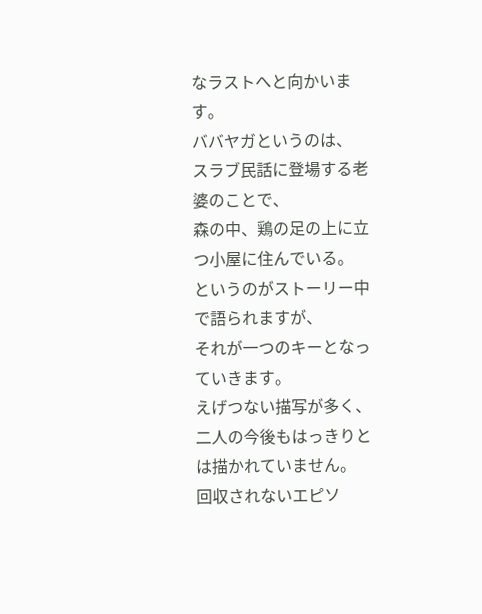なラストへと向かいます。
ババヤガというのは、
スラブ民話に登場する老婆のことで、
森の中、鶏の足の上に立つ小屋に住んでいる。
というのがストーリー中で語られますが、
それが一つのキーとなっていきます。
えげつない描写が多く、
二人の今後もはっきりとは描かれていません。
回収されないエピソ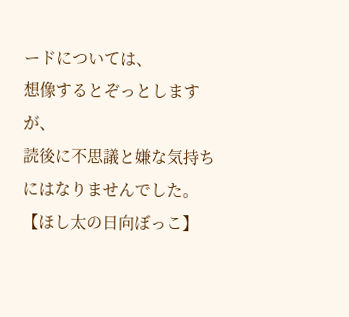ードについては、
想像するとぞっとしますが、
読後に不思議と嫌な気持ちにはなりませんでした。
【ほし太の日向ぼっこ】